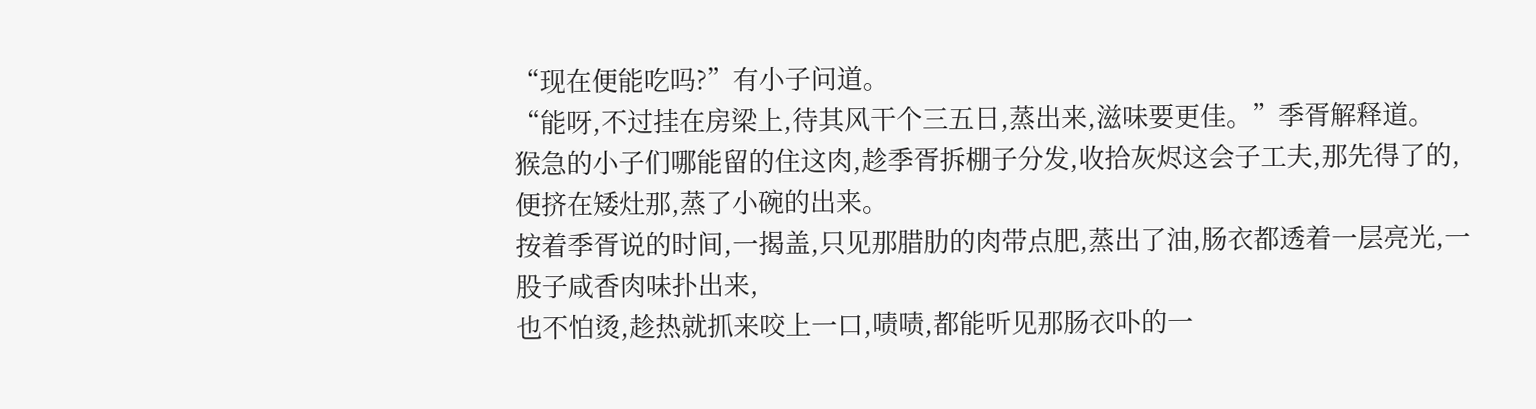“现在便能吃吗?”有小子问道。
“能呀,不过挂在房梁上,待其风干个三五日,蒸出来,滋味要更佳。”季胥解释道。
猴急的小子们哪能留的住这肉,趁季胥拆棚子分发,收拾灰烬这会子工夫,那先得了的,便挤在矮灶那,蒸了小碗的出来。
按着季胥说的时间,一揭盖,只见那腊肋的肉带点肥,蒸出了油,肠衣都透着一层亮光,一股子咸香肉味扑出来,
也不怕烫,趁热就抓来咬上一口,啧啧,都能听见那肠衣卟的一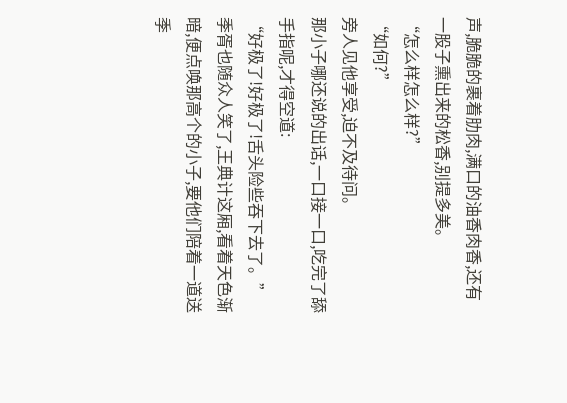声,脆脆的裹着肋肉,满口的油香肉香,还有一股子熏出来的松香,别提多美。
“怎么样怎么样?”
“如何?”
旁人见他享受,迫不及待问。
那小子哪还说的出话,一口接一口,吃完了舔手指呢,才得空道:
“好极了!好极了!舌头险些吞下去了。”
季胥也随众人笑了,王典计这厢,看着天色渐暗,便点唤那高个的小子,要他们陪着一道送季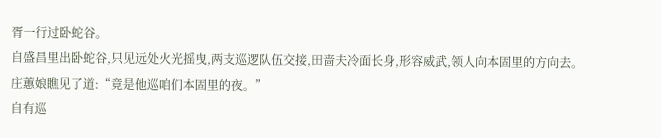胥一行过卧蛇谷。
自盛昌里出卧蛇谷,只见远处火光摇曳,两支巡逻队伍交接,田啬夫冷面长身,形容威武,领人向本固里的方向去。
庄蕙娘瞧见了道:“竟是他巡咱们本固里的夜。”
自有巡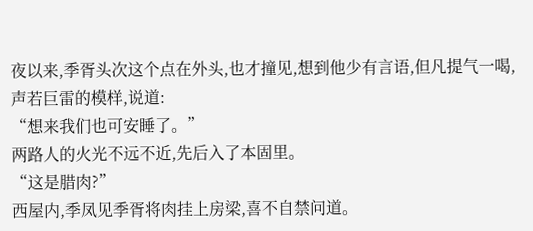夜以来,季胥头次这个点在外头,也才撞见,想到他少有言语,但凡提气一喝,声若巨雷的模样,说道:
“想来我们也可安睡了。”
两路人的火光不远不近,先后入了本固里。
“这是腊肉?”
西屋内,季凤见季胥将肉挂上房梁,喜不自禁问道。